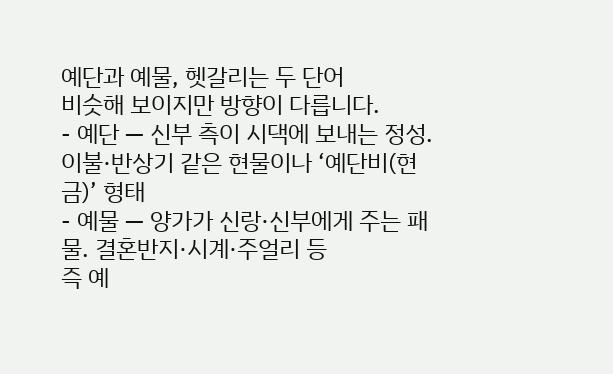예단과 예물, 헷갈리는 두 단어
비슷해 보이지만 방향이 다릅니다.
- 예단 — 신부 측이 시댁에 보내는 정성. 이불·반상기 같은 현물이나 ‘예단비(현금)’ 형태
- 예물 — 양가가 신랑·신부에게 주는 패물. 결혼반지·시계·주얼리 등
즉 예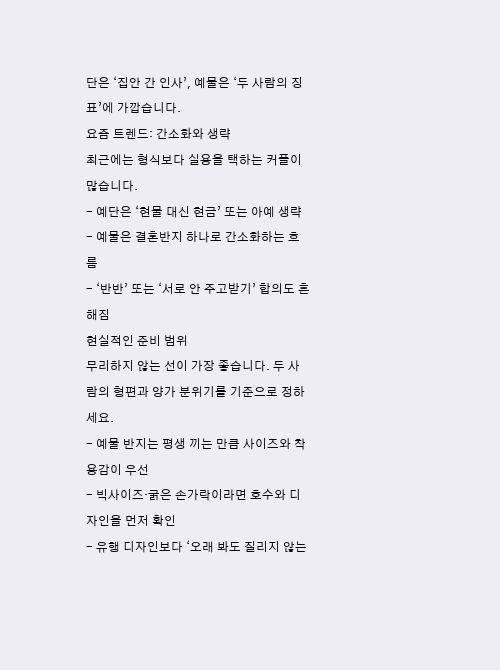단은 ‘집안 간 인사’, 예물은 ‘두 사람의 징표’에 가깝습니다.
요즘 트렌드: 간소화와 생략
최근에는 형식보다 실용을 택하는 커플이 많습니다.
- 예단은 ‘현물 대신 현금’ 또는 아예 생략
- 예물은 결혼반지 하나로 간소화하는 흐름
- ‘반반’ 또는 ‘서로 안 주고받기’ 합의도 흔해짐
현실적인 준비 범위
무리하지 않는 선이 가장 좋습니다. 두 사람의 형편과 양가 분위기를 기준으로 정하세요.
- 예물 반지는 평생 끼는 만큼 사이즈와 착용감이 우선
- 빅사이즈·굵은 손가락이라면 호수와 디자인을 먼저 확인
- 유행 디자인보다 ‘오래 봐도 질리지 않는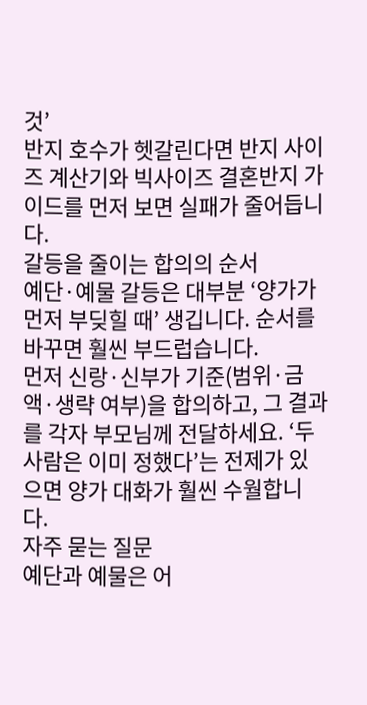것’
반지 호수가 헷갈린다면 반지 사이즈 계산기와 빅사이즈 결혼반지 가이드를 먼저 보면 실패가 줄어듭니다.
갈등을 줄이는 합의의 순서
예단·예물 갈등은 대부분 ‘양가가 먼저 부딪힐 때’ 생깁니다. 순서를 바꾸면 훨씬 부드럽습니다.
먼저 신랑·신부가 기준(범위·금액·생략 여부)을 합의하고, 그 결과를 각자 부모님께 전달하세요. ‘두 사람은 이미 정했다’는 전제가 있으면 양가 대화가 훨씬 수월합니다.
자주 묻는 질문
예단과 예물은 어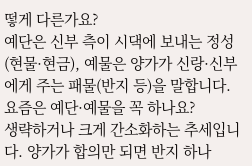떻게 다른가요?
예단은 신부 측이 시댁에 보내는 정성(현물·현금), 예물은 양가가 신랑·신부에게 주는 패물(반지 등)을 말합니다.
요즘은 예단·예물을 꼭 하나요?
생략하거나 크게 간소화하는 추세입니다. 양가가 합의만 되면 반지 하나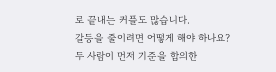로 끝내는 커플도 많습니다.
갈등을 줄이려면 어떻게 해야 하나요?
두 사람이 먼저 기준을 합의한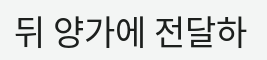뒤 양가에 전달하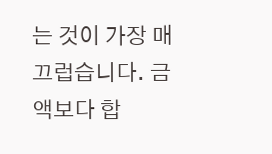는 것이 가장 매끄럽습니다. 금액보다 합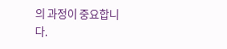의 과정이 중요합니다.